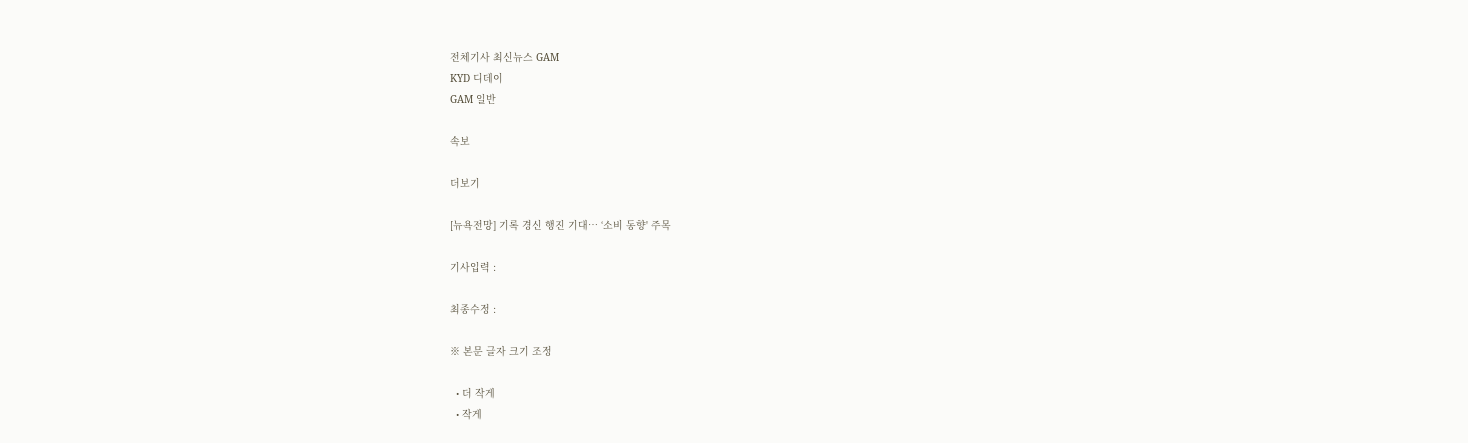전체기사 최신뉴스 GAM
KYD 디데이
GAM 일반

속보

더보기

[뉴욕전망] 기록 경신 행진 기대… ‘소비 동향' 주목

기사입력 :

최종수정 :

※ 본문 글자 크기 조정

  • 더 작게
  • 작게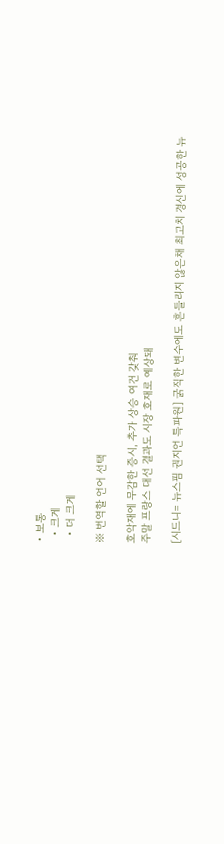• 보통
  • 크게
  • 더 크게

※ 번역할 언어 선택

호악재에 무감한 증시, 추가 상승 여건 갖춰
주말 프랑스 대선 결과도 시장 호재로 예상돼

[시드니= 뉴스핌 권지언 특파원] 굵직한 변수에도 흔들리지 않은채 최고치 경신에 성공한 뉴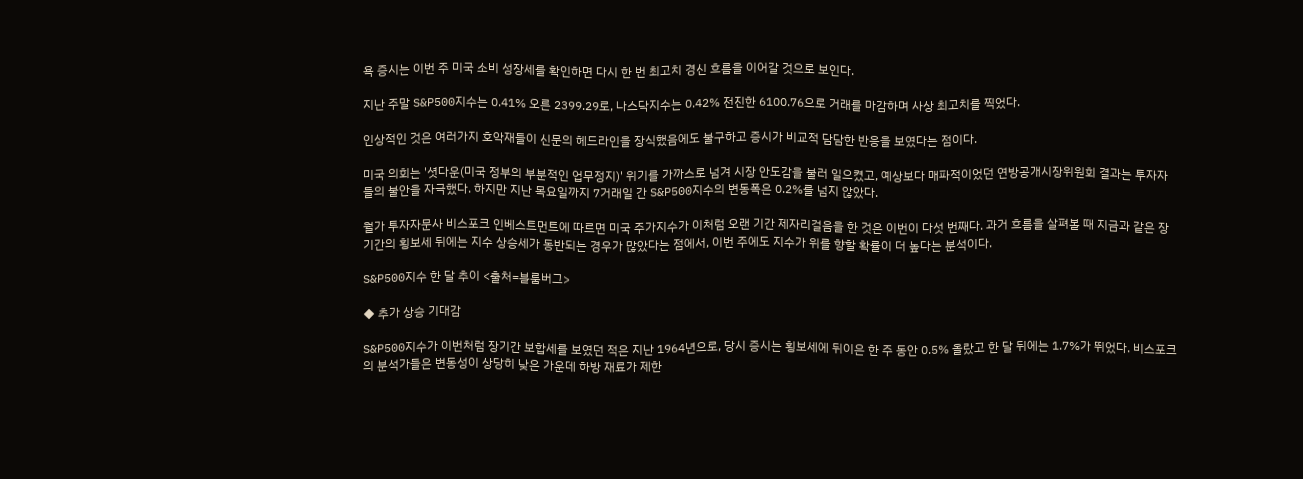욕 증시는 이번 주 미국 소비 성장세를 확인하면 다시 한 번 최고치 경신 흐름을 이어갈 것으로 보인다.

지난 주말 S&P500지수는 0.41% 오른 2399.29로, 나스닥지수는 0.42% 전진한 6100.76으로 거래를 마감하며 사상 최고치를 찍었다.

인상적인 것은 여러가지 호악재들이 신문의 헤드라인을 장식했음에도 불구하고 증시가 비교적 담담한 반응을 보였다는 점이다.

미국 의회는 '셧다운(미국 정부의 부분적인 업무정지)' 위기를 가까스로 넘겨 시장 안도감을 불러 일으켰고, 예상보다 매파적이었던 연방공개시장위원회 결과는 투자자들의 불안을 자극했다. 하지만 지난 목요일까지 7거래일 간 S&P500지수의 변동폭은 0.2%를 넘지 않았다.

월가 투자자문사 비스포크 인베스트먼트에 따르면 미국 주가지수가 이처럼 오랜 기간 제자리걸음을 한 것은 이번이 다섯 번째다. 과거 흐름을 살펴볼 때 지금과 같은 장기간의 횡보세 뒤에는 지수 상승세가 동반되는 경우가 많았다는 점에서, 이번 주에도 지수가 위를 향할 확률이 더 높다는 분석이다.

S&P500지수 한 달 추이 <출처=블룸버그>

◆ 추가 상승 기대감

S&P500지수가 이번처럼 장기간 보합세를 보였던 적은 지난 1964년으로, 당시 증시는 횡보세에 뒤이은 한 주 동안 0.5% 올랐고 한 달 뒤에는 1.7%가 뛰었다. 비스포크의 분석가들은 변동성이 상당히 낮은 가운데 하방 재료가 제한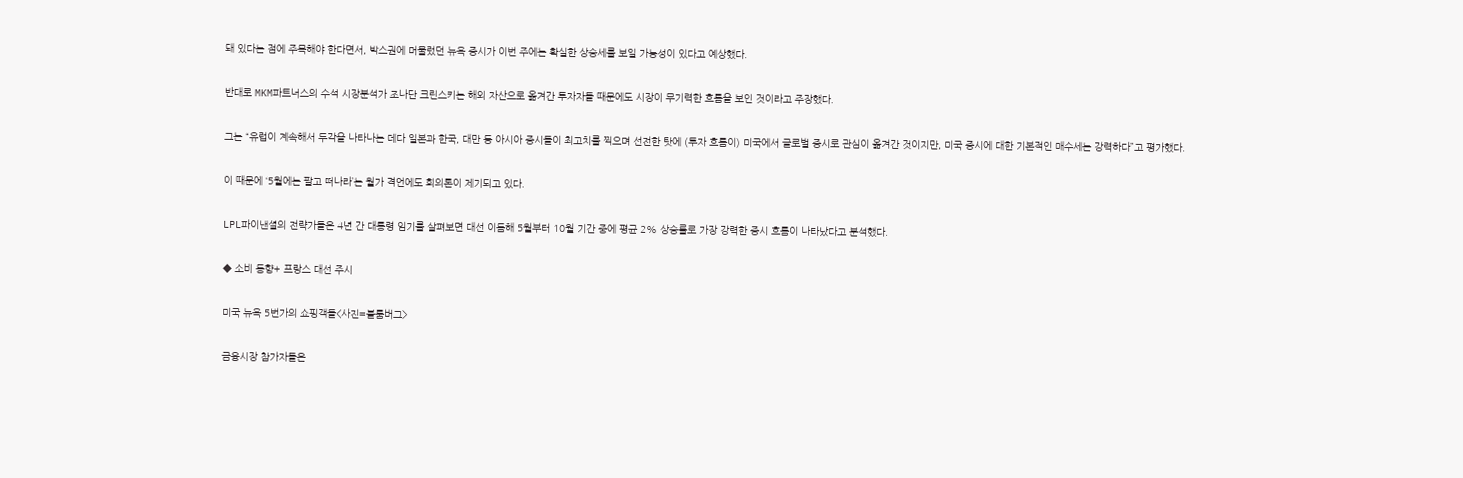돼 있다는 점에 주목해야 한다면서, 박스권에 머물렀던 뉴욕 증시가 이번 주에는 확실한 상승세를 보일 가능성이 있다고 예상했다.

반대로 MKM파트너스의 수석 시장분석가 조나단 크린스키는 해외 자산으로 옮겨간 투자자들 때문에도 시장이 무기력한 흐름을 보인 것이라고 주장했다.

그는 “유럽이 계속해서 두각을 나타나는 데다 일본과 한국, 대만 등 아시아 증시들이 최고치를 찍으며 선전한 탓에 (투자 흐름이) 미국에서 글로벌 증시로 관심이 옮겨간 것이지만, 미국 증시에 대한 기본적인 매수세는 강력하다”고 평가했다.

이 때문에 ‘5월에는 팔고 떠나라’는 월가 격언에도 회의론이 제기되고 있다.

LPL파이낸셜의 전략가들은 4년 간 대통령 임기를 살펴보면 대선 이듬해 5월부터 10월 기간 중에 평균 2% 상승률로 가장 강력한 증시 흐름이 나타났다고 분석했다.

◆ 소비 동향+ 프랑스 대선 주시

미국 뉴욕 5번가의 쇼핑객들<사진=블룸버그>

금융시장 참가자들은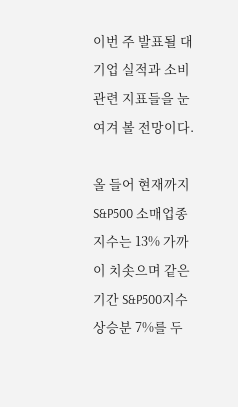이번 주 발표될 대기업 실적과 소비 관련 지표들을 눈 여겨 볼 전망이다.

올 들어 현재까지 S&P500 소매업종지수는 13% 가까이 치솟으며 같은 기간 S&P500지수 상승분 7%를 두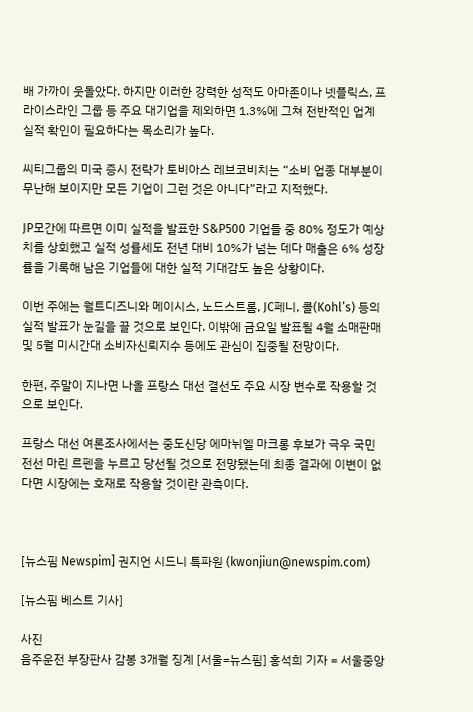배 가까이 웃돌았다. 하지만 이러한 강력한 성적도 아마존이나 넷플릭스, 프라이스라인 그룹 등 주요 대기업을 제외하면 1.3%에 그쳐 전반적인 업계 실적 확인이 필요하다는 목소리가 높다.

씨티그룹의 미국 증시 전략가 토비아스 레브코비치는 “소비 업종 대부분이 무난해 보이지만 모든 기업이 그런 것은 아니다”라고 지적했다.

JP모간에 따르면 이미 실적을 발표한 S&P500 기업들 중 80% 정도가 예상치를 상회했고 실적 성률세도 전년 대비 10%가 넘는 데다 매출은 6% 성장률을 기록해 남은 기업들에 대한 실적 기대감도 높은 상황이다.

이번 주에는 월트디즈니와 메이시스, 노드스트롬, JC페니, 콜(Kohl’s) 등의 실적 발표가 눈길을 끌 것으로 보인다. 이밖에 금요일 발표될 4월 소매판매 및 5월 미시간대 소비자신뢰지수 등에도 관심이 집중될 전망이다.

한편, 주말이 지나면 나올 프랑스 대선 결선도 주요 시장 변수로 작용할 것으로 보인다.

프랑스 대선 여론조사에서는 중도신당 에마뉘엘 마크롱 후보가 극우 국민전선 마린 르펜을 누르고 당선될 것으로 전망됐는데 최종 결과에 이변이 없다면 시장에는 호재로 작용할 것이란 관측이다.



[뉴스핌 Newspim] 권지언 시드니 특파원 (kwonjiun@newspim.com)

[뉴스핌 베스트 기사]

사진
음주운전 부장판사 감봉 3개월 징계 [서울=뉴스핌] 홍석희 기자 = 서울중앙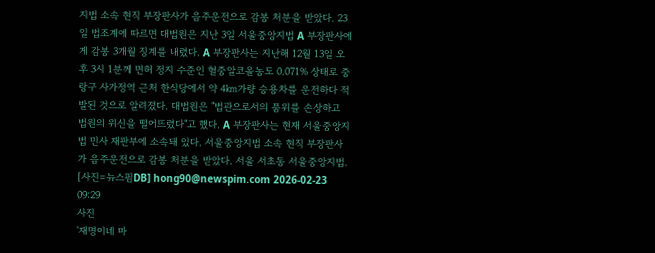지법 소속 현직 부장판사가 음주운전으로 감봉 처분을 받았다. 23일 법조계에 따르면 대법원은 지난 3일 서울중앙지법 A 부장판사에게 감봉 3개월 징계를 내렸다. A 부장판사는 지난해 12월 13일 오후 3시 1분께 면허 정지 수준인 혈중알코올농도 0.071% 상태로 중랑구 사가정역 근처 한식당에서 약 4㎞가량 승용차를 운전하다 적발된 것으로 알려졌다. 대법원은 "법관으로서의 품위를 손상하고 법원의 위신을 떨어뜨렸다"고 했다. A 부장판사는 현재 서울중앙지법 민사 재판부에 소속돼 있다. 서울중앙지법 소속 현직 부장판사가 음주운전으로 감봉 처분을 받았다. 서울 서초동 서울중앙지법. [사진=뉴스핌DB] hong90@newspim.com 2026-02-23 09:29
사진
'재명이네 마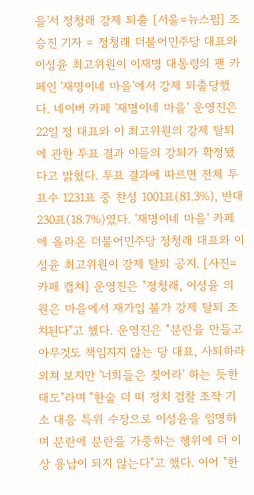을'서 정청래 강제 퇴출 [서울=뉴스핌] 조승진 기자 = 정청래 더불어민주당 대표와 이성윤 최고위원이 이재명 대통령의 팬 카페인 '재명이네 마을'에서 강제 퇴출당했다. 네이버 카페 '재명이네 마을' 운영진은 22일 정 대표와 이 최고위원의 강제 탈퇴에 관한 투표 결과 이들의 강퇴가 확정됐다고 밝혔다. 투표 결과에 따르면 전체 투표수 1231표 중 찬성 1001표(81.3%), 반대 230표(18.7%)였다. '재명이네 마을' 카페에 올라온 더불어민주당 정청래 대표와 이성윤 최고위원이 강제 탈퇴 공지. [사진=카페 캡쳐] 운영진은 "정청래, 이성윤 의원은 마을에서 재가입 불가 강제 탈퇴 조치된다"고 했다. 운영진은 "분란을 만들고 아무것도 책임지지 않는 당 대표, 사퇴하라 외쳐 보지만 '너희들은 짖어라' 하는 듯한 태도"라며 "한술 더 떠 정치 검찰 조작 기소 대응 특위 수장으로 이성윤을 임명하며 분란에 분란을 가중하는 행위에 더 이상 용납이 되지 않는다"고 했다. 이어 "한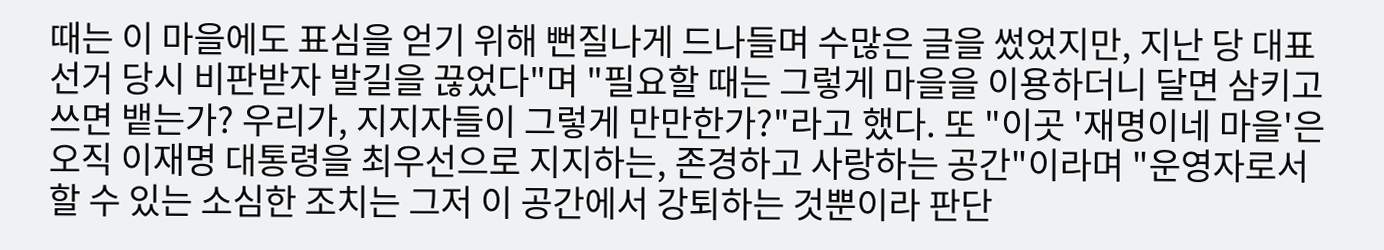때는 이 마을에도 표심을 얻기 위해 뻔질나게 드나들며 수많은 글을 썼었지만, 지난 당 대표 선거 당시 비판받자 발길을 끊었다"며 "필요할 때는 그렇게 마을을 이용하더니 달면 삼키고 쓰면 뱉는가? 우리가, 지지자들이 그렇게 만만한가?"라고 했다. 또 "이곳 '재명이네 마을'은 오직 이재명 대통령을 최우선으로 지지하는, 존경하고 사랑하는 공간"이라며 "운영자로서 할 수 있는 소심한 조치는 그저 이 공간에서 강퇴하는 것뿐이라 판단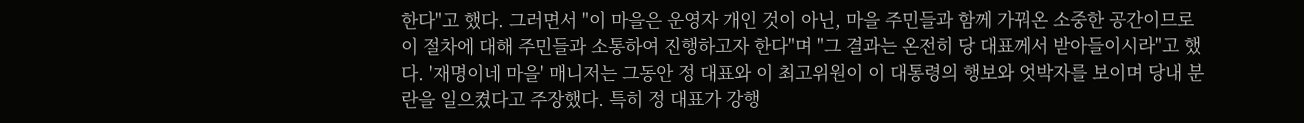한다"고 했다. 그러면서 "이 마을은 운영자 개인 것이 아닌, 마을 주민들과 함께 가꿔온 소중한 공간이므로 이 절차에 대해 주민들과 소통하여 진행하고자 한다"며 "그 결과는 온전히 당 대표께서 받아들이시라"고 했다. '재명이네 마을' 매니저는 그동안 정 대표와 이 최고위원이 이 대통령의 행보와 엇박자를 보이며 당내 분란을 일으켰다고 주장했다. 특히 정 대표가 강행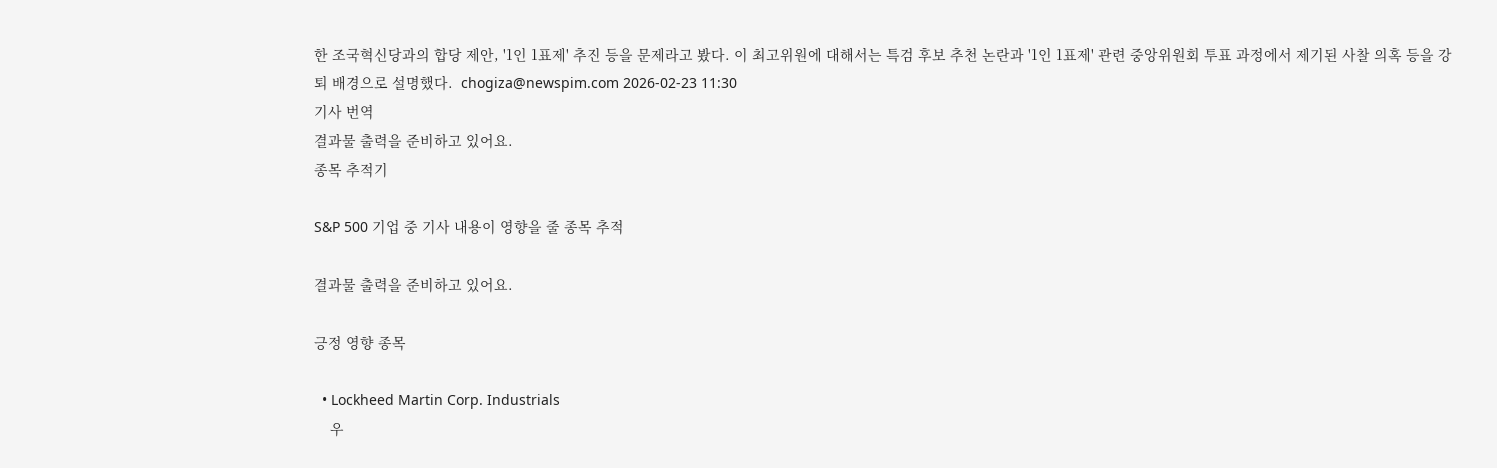한 조국혁신당과의 합당 제안, '1인 1표제' 추진 등을 문제라고 봤다. 이 최고위원에 대해서는 특검 후보 추천 논란과 '1인 1표제' 관련 중앙위원회 투표 과정에서 제기된 사찰 의혹 등을 강퇴 배경으로 설명했다.  chogiza@newspim.com 2026-02-23 11:30
기사 번역
결과물 출력을 준비하고 있어요.
종목 추적기

S&P 500 기업 중 기사 내용이 영향을 줄 종목 추적

결과물 출력을 준비하고 있어요.

긍정 영향 종목

  • Lockheed Martin Corp. Industrials
    우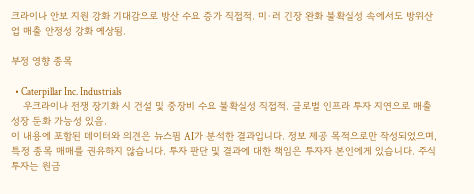크라이나 안보 지원 강화 기대감으로 방산 수요 증가 직접적. 미·러 긴장 완화 불확실성 속에서도 방위산업 매출 안정성 강화 예상됨.

부정 영향 종목

  • Caterpillar Inc. Industrials
    우크라이나 전쟁 장기화 시 건설 및 중장비 수요 불확실성 직접적. 글로벌 인프라 투자 지연으로 매출 성장 둔화 가능성 있음.
이 내용에 포함된 데이터와 의견은 뉴스핌 AI가 분석한 결과입니다. 정보 제공 목적으로만 작성되었으며, 특정 종목 매매를 권유하지 않습니다. 투자 판단 및 결과에 대한 책임은 투자자 본인에게 있습니다. 주식 투자는 원금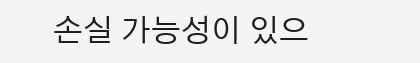손실 가능성이 있으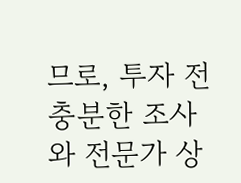므로, 투자 전 충분한 조사와 전문가 상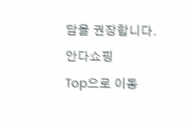담을 권장합니다.
안다쇼핑
Top으로 이동